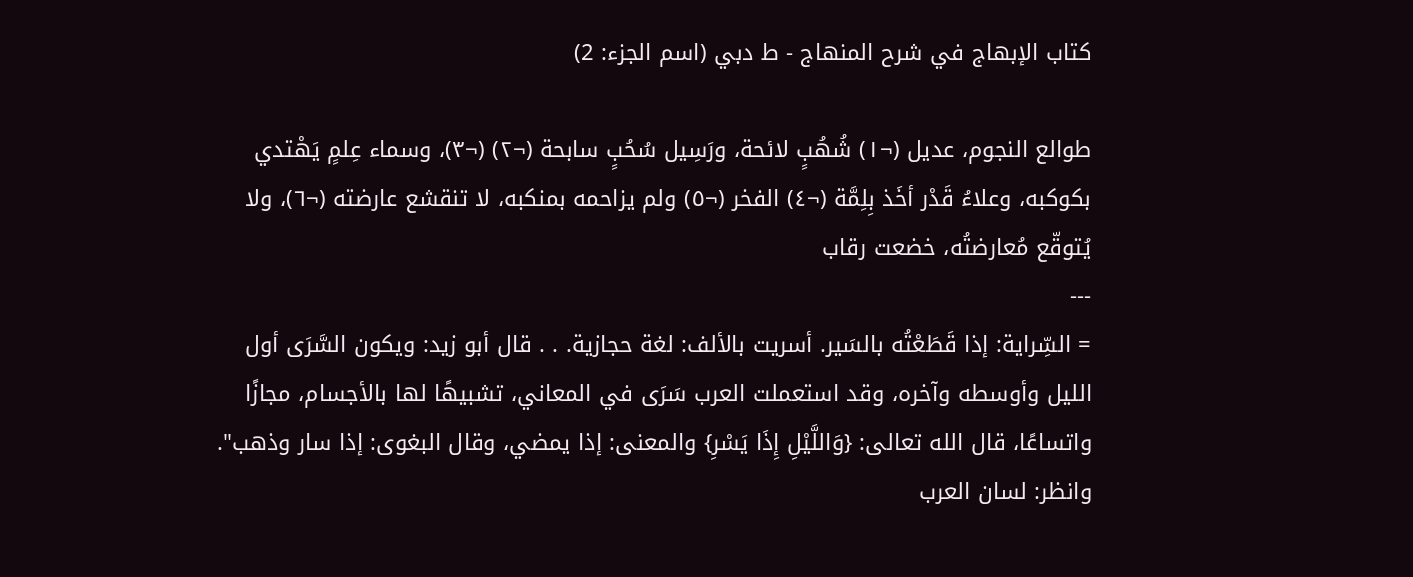كتاب الإبهاج في شرح المنهاج - ط دبي (اسم الجزء: 2)

طوالع النجوم، عديل (¬١) شُهُبٍ لائحة، ورَسِيل سُحُبٍ سابحة (¬٢) (¬٣)، وسماء عِلمٍ يَهْتدي بكوكبه، وعلاءُ قَدْر أخَذ بِلِمَّة (¬٤) الفخر (¬٥) ولم يزاحمه بمنكبه، لا تنقشع عارضته (¬٦)، ولا يُتوقّع مُعارضتُه، خضعت رقاب
---
= السِّراية: إذا قَطَعْتُه بالسَير. أسريت بالألف: لغة حجازية. . . قال أبو زيد: ويكون السَّرَى أول الليل وأوسطه وآخره، وقد استعملت العرب سَرَى في المعاني، تشبيهًا لها بالأجسام، مجازًا واتساعًا، قال الله تعالى: {وَاللَّيْلِ إِذَا يَسْرِ} والمعنى: إذا يمضي، وقال البغوى: إذا سار وذهب". وانظر: لسان العرب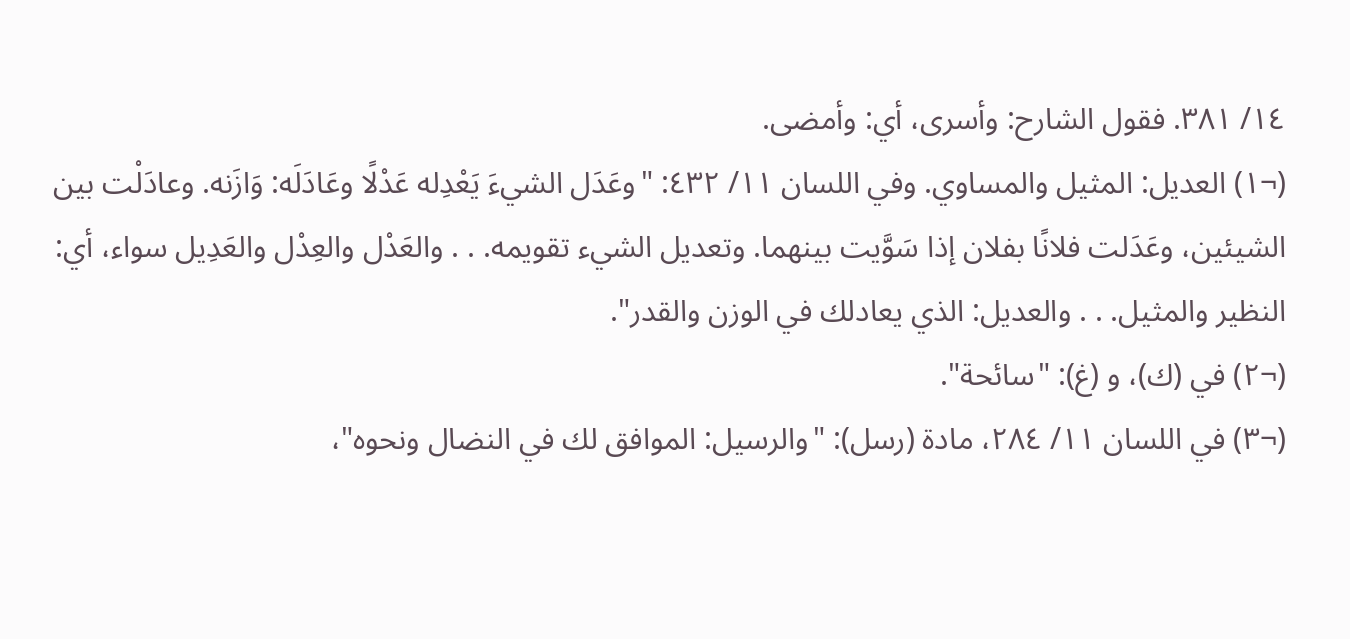١٤/ ٣٨١. فقول الشارح: وأسرى، أي: وأمضى.
(¬١) العديل: المثيل والمساوي. وفي اللسان ١١/ ٤٣٢: "وعَدَل الشيءَ يَعْدِله عَدْلًا وعَادَلَه: وَازَنه. وعادَلْت بين الشيئين، وعَدَلت فلانًا بفلان إذا سَوَّيت بينهما. وتعديل الشيء تقويمه. . . والعَدْل والعِدْل والعَدِيل سواء، أي: النظير والمثيل. . . والعديل: الذي يعادلك في الوزن والقدر".
(¬٢) في (ك)، و (غ): "سائحة".
(¬٣) في اللسان ١١/ ٢٨٤، مادة (رسل): "والرسيل: الموافق لك في النضال ونحوه"،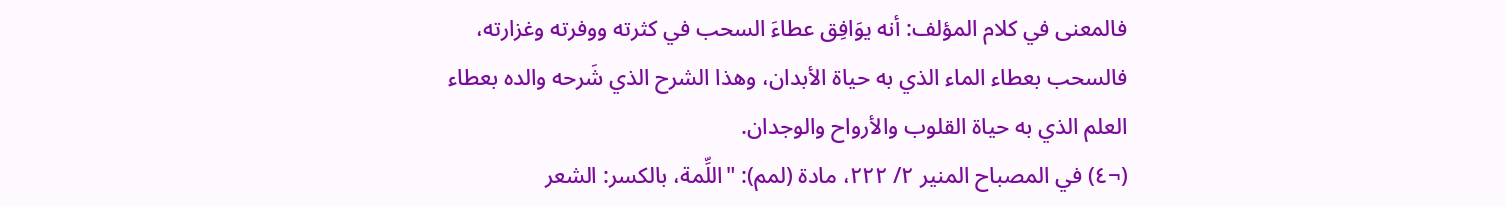فالمعنى في كلام المؤلف: أنه يوَافِق عطاءَ السحب في كثرته ووفرته وغزارته، فالسحب بعطاء الماء الذي به حياة الأبدان، وهذا الشرح الذي شَرحه والده بعطاء العلم الذي به حياة القلوب والأرواح والوجدان.
(¬٤) في المصباح المنير ٢/ ٢٢٢، مادة (لمم): "اللِّمة، بالكسر: الشعر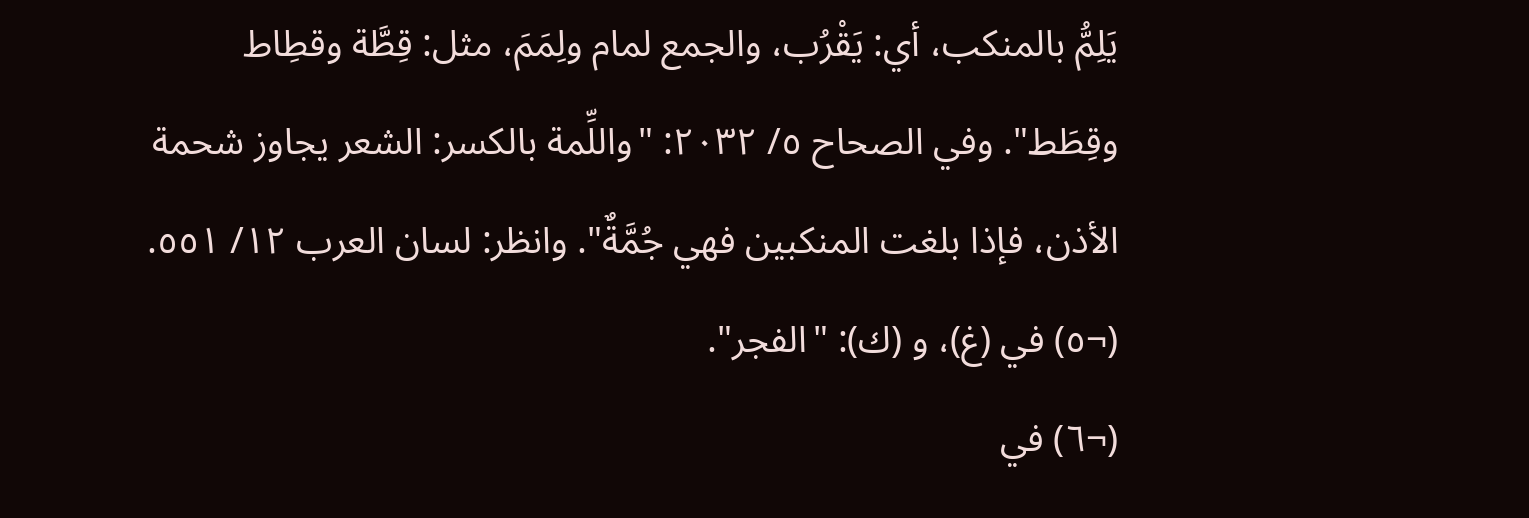يَلِمُّ بالمنكب، أي: يَقْرُب، والجمع لمام ولِمَمَ، مثل: قِطَّة وقطِاط وقِطَط". وفي الصحاح ٥/ ٢٠٣٢: "واللِّمة بالكسر: الشعر يجاوز شحمة الأذن، فإذا بلغت المنكبين فهي جُمَّةٌ". وانظر: لسان العرب ١٢/ ٥٥١.
(¬٥) في (غ)، و (ك): "الفجر".
(¬٦) في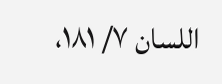اللسان ٧/ ١٨١،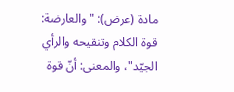مادة (عرض): "والعارضة: قوة الكلام وتنقيحه والرأي الجيّد"، والمعنى: أنّ قوة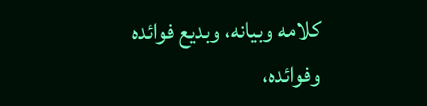كلامه وبيانه، وبديع فوائده وفوائده،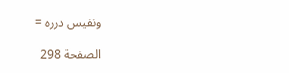ونفيس درره =

الصفحة 298